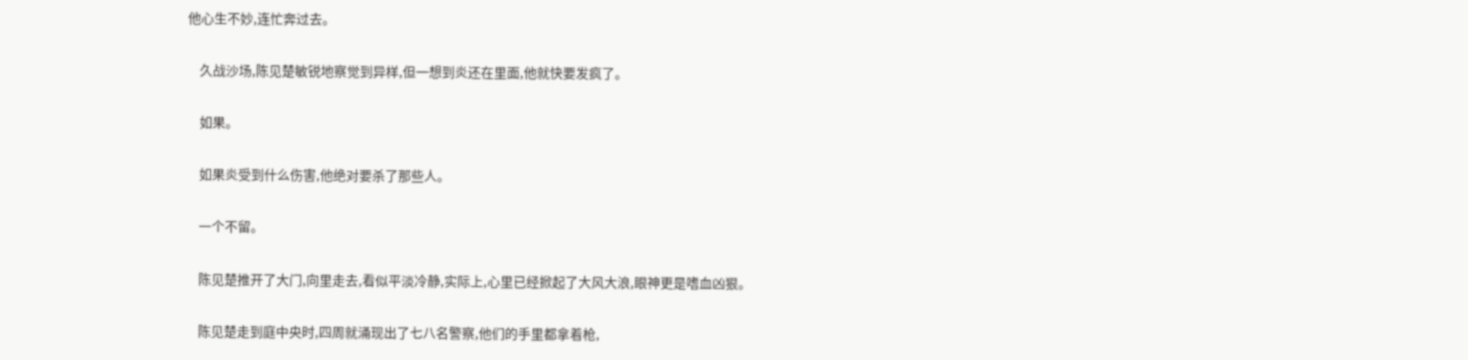他心生不妙,连忙奔过去。

    久战沙场,陈见楚敏锐地察觉到异样,但一想到炎还在里面,他就快要发疯了。

    如果。

    如果炎受到什么伤害,他绝对要杀了那些人。

    一个不留。

    陈见楚推开了大门,向里走去,看似平淡冷静,实际上,心里已经掀起了大风大浪,眼神更是嗜血凶狠。

    陈见楚走到庭中央时,四周就涌现出了七八名警察,他们的手里都拿着枪,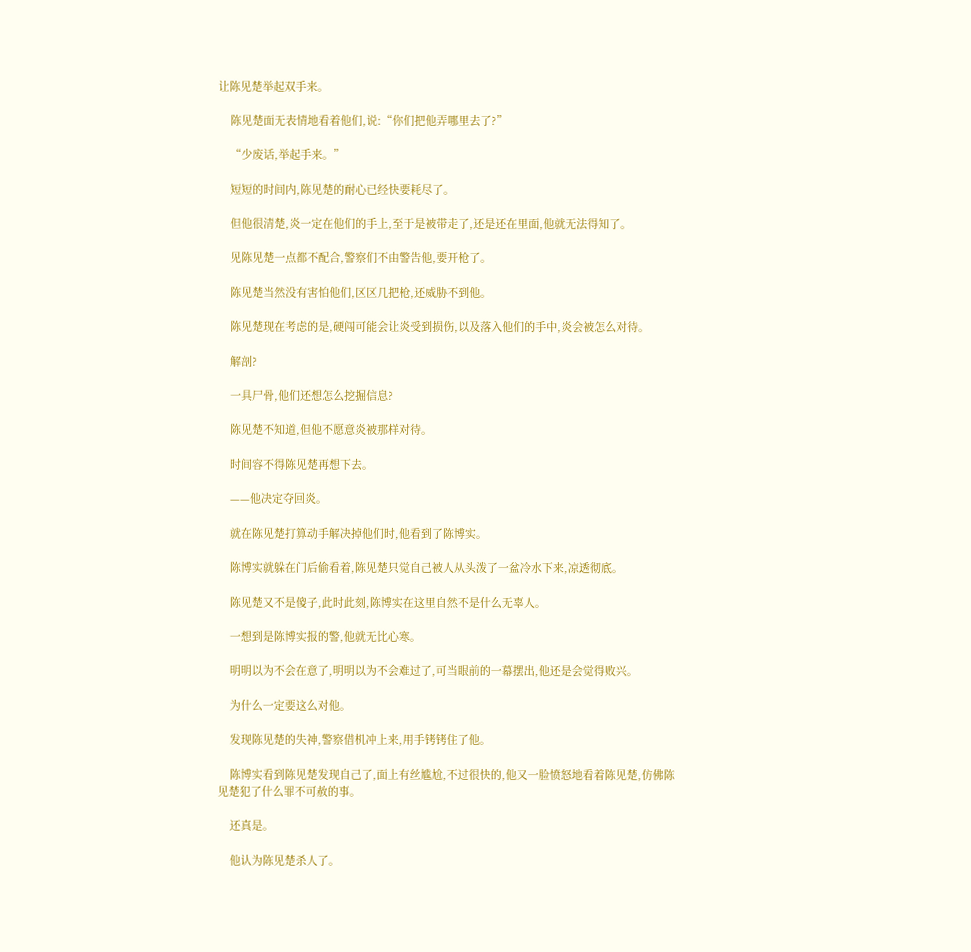让陈见楚举起双手来。

    陈见楚面无表情地看着他们,说:“你们把他弄哪里去了?”

    “少废话,举起手来。”

    短短的时间内,陈见楚的耐心已经快要耗尽了。

    但他很清楚,炎一定在他们的手上,至于是被带走了,还是还在里面,他就无法得知了。

    见陈见楚一点都不配合,警察们不由警告他,要开枪了。

    陈见楚当然没有害怕他们,区区几把枪,还威胁不到他。

    陈见楚现在考虑的是,硬闯可能会让炎受到损伤,以及落入他们的手中,炎会被怎么对待。

    解剖?

    一具尸骨,他们还想怎么挖掘信息?

    陈见楚不知道,但他不愿意炎被那样对待。

    时间容不得陈见楚再想下去。

    ——他决定夺回炎。

    就在陈见楚打算动手解决掉他们时,他看到了陈博实。

    陈博实就躲在门后偷看着,陈见楚只觉自己被人从头泼了一盆冷水下来,凉透彻底。

    陈见楚又不是傻子,此时此刻,陈博实在这里自然不是什么无辜人。

    一想到是陈博实报的警,他就无比心寒。

    明明以为不会在意了,明明以为不会难过了,可当眼前的一幕摆出,他还是会觉得败兴。

    为什么一定要这么对他。

    发现陈见楚的失神,警察借机冲上来,用手铐铐住了他。

    陈博实看到陈见楚发现自己了,面上有丝尴尬,不过很快的,他又一脸愤怒地看着陈见楚,仿佛陈见楚犯了什么罪不可赦的事。

    还真是。

    他认为陈见楚杀人了。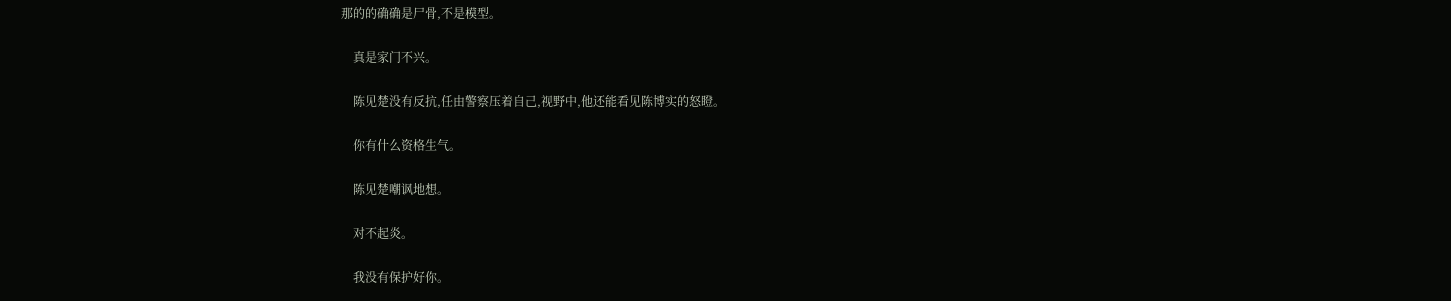那的的确确是尸骨,不是模型。

    真是家门不兴。

    陈见楚没有反抗,任由警察压着自己,视野中,他还能看见陈博实的怒瞪。

    你有什么资格生气。

    陈见楚嘲讽地想。

    对不起炎。

    我没有保护好你。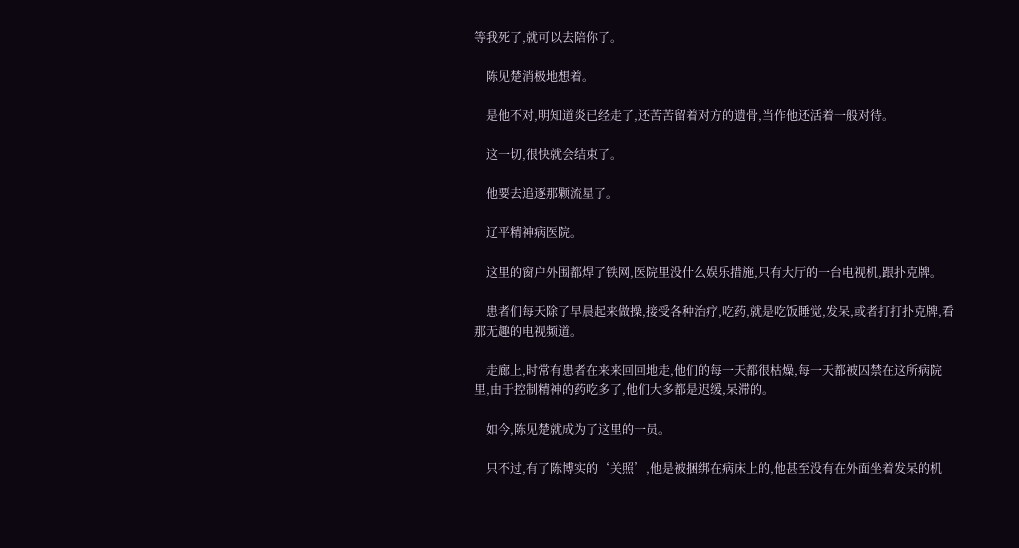等我死了,就可以去陪你了。

    陈见楚消极地想着。

    是他不对,明知道炎已经走了,还苦苦留着对方的遗骨,当作他还活着一般对待。

    这一切,很快就会结束了。

    他要去追逐那颗流星了。

    辽平精神病医院。

    这里的窗户外围都焊了铁网,医院里没什么娱乐措施,只有大厅的一台电视机,跟扑克牌。

    患者们每天除了早晨起来做操,接受各种治疗,吃药,就是吃饭睡觉,发呆,或者打打扑克牌,看那无趣的电视频道。

    走廊上,时常有患者在来来回回地走,他们的每一天都很枯燥,每一天都被囚禁在这所病院里,由于控制精神的药吃多了,他们大多都是迟缓,呆滞的。

    如今,陈见楚就成为了这里的一员。

    只不过,有了陈博实的‘关照’,他是被捆绑在病床上的,他甚至没有在外面坐着发呆的机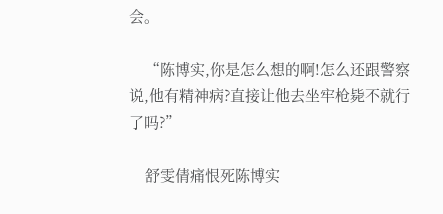会。

    “陈博实,你是怎么想的啊!怎么还跟警察说,他有精神病?直接让他去坐牢枪毙不就行了吗?”

    舒雯倩痛恨死陈博实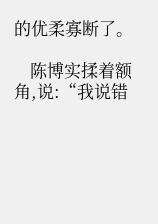的优柔寡断了。

    陈博实揉着额角,说:“我说错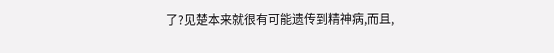了?见楚本来就很有可能遗传到精神病,而且,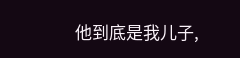他到底是我儿子,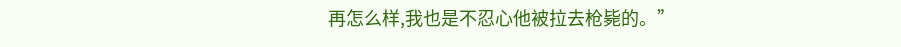再怎么样,我也是不忍心他被拉去枪毙的。”